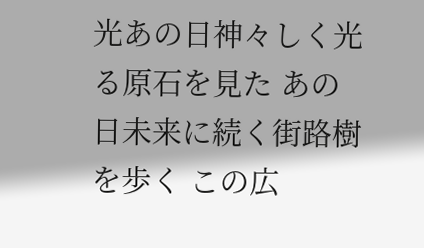光あの日神々しく光る原石を見た あの日未来に続く街路樹を歩く この広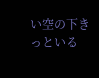い空の下きっといる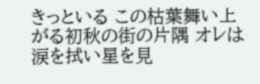きっといる この枯葉舞い上がる初秋の街の片隅 オレは涙を拭い星を見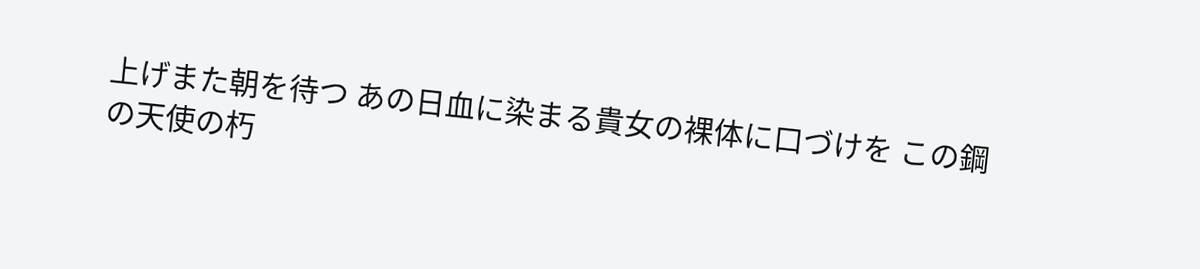上げまた朝を待つ あの日血に染まる貴女の裸体に口づけを この鋼の天使の朽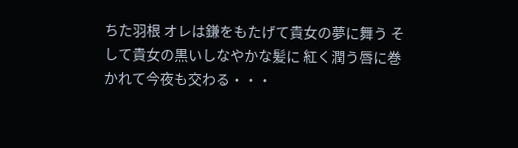ちた羽根 オレは鎌をもたげて貴女の夢に舞う そして貴女の黒いしなやかな髪に 紅く潤う唇に巻かれて今夜も交わる・・・